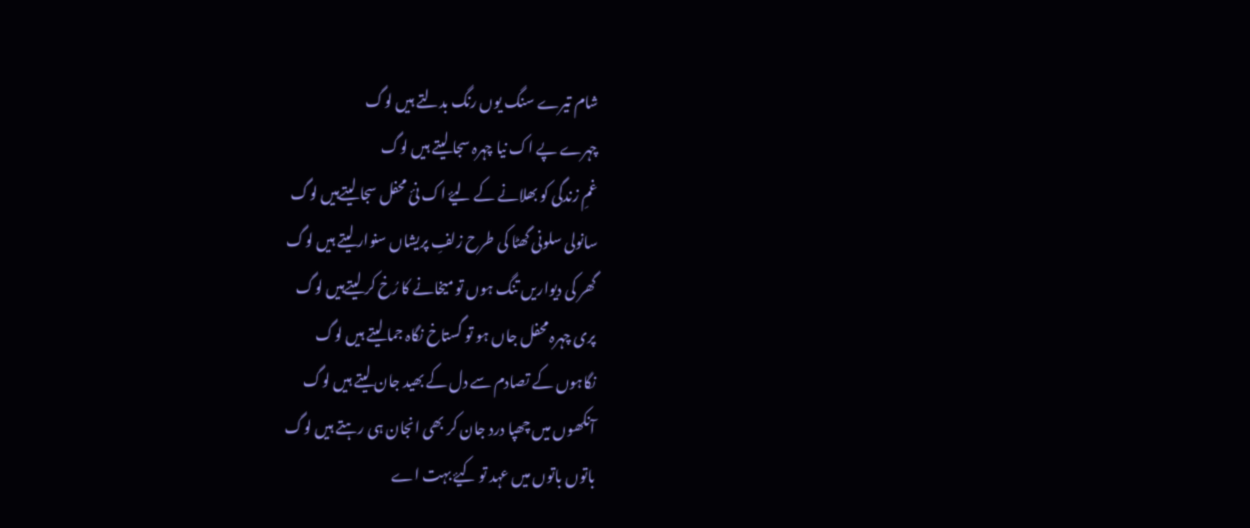شام تیرے سنگ یوں رنگ بدلتے ہیں لوگ
چہرے پے اک نیا چہرہ سجا لیتے ہیں لوگ
غمِ زندگی کو بھلانے کے لیۓ اک نئ محفل سجا لیتےہیں لوگ
سانولی سلونی گھٹا کی طرح زلفِ پریشاں سنوار لیتے ہیں لوگ
گھر کی دیواریں تنگ ہوں تو میخانے کا رُخ کر لیتےہیں لوگ
پری چہرہ محفل جاں ہو تو گستاخ نگاہ جما لیتے ہیں لوگ
نگاہوں کے تصادم سے دل کے بھید جان لیتے ہیں لوگ
آنکھوں میں چھپا درد جان کر بھی انجان ہی رہتے ہیں لوگ
باتوں باتوں میں عہد تو کیۓ بہت اے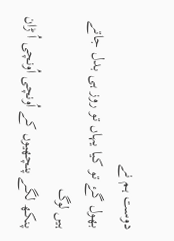دوست ہم نے
بھول گۓ تو کیا یہاں تو روز ہی بدل جاتے ہیں لوگ
پنکھ لگے پنچھیوں کے اُونچی اُونچی اُ ڑان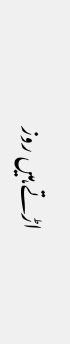اڑتے ہیں روز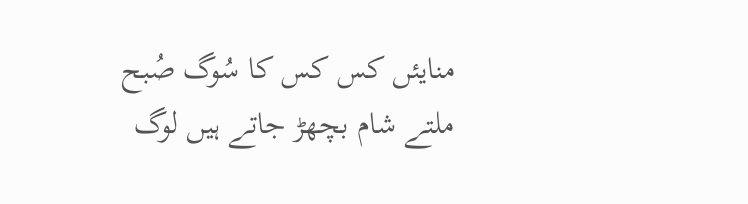منایئں کس کس کا سُوگ صُبح ملتے شام بچھڑ جاتے ہیں لوگ